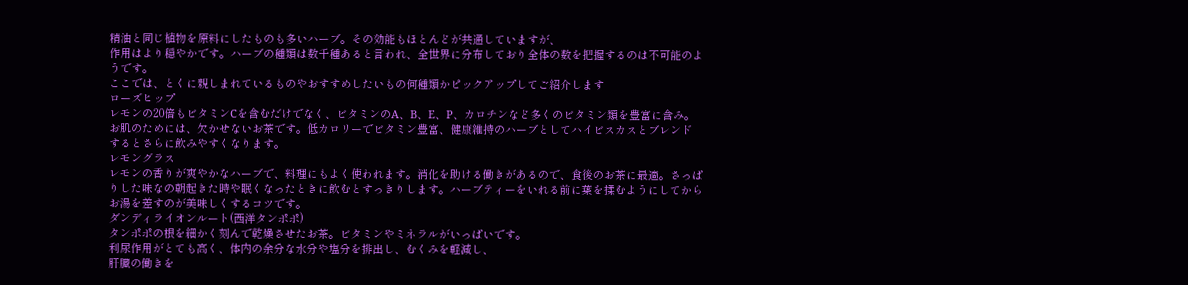精油と同じ植物を原料にしたものも多いハーブ。その効能もほとんどが共通していますが、
作用はより穏やかです。ハーブの種類は数千種あると言われ、全世界に分布しており全体の数を把握するのは不可能のようです。
ここでは、とくに親しまれているものやおすすめしたいもの何種類かピックアップしてご紹介します
ローズヒップ
レモンの20倍もビタミンCを含むだけでなく、ビタミンのA、B、E、P、カロチンなど多くのビタミン類を豊富に含み。
お肌のためには、欠かせないお茶です。低カロリーでビタミン豊富、健康維持のハーブとしてハイビスカスとブレンド
するとさらに飲みやすくなります。
レモングラス
レモンの香りが爽やかなハーブで、料理にもよく使われます。消化を助ける働きがあるので、食後のお茶に最適。さっぱりした味なの朝起きた時や眠くなったときに飲むとすっきりします。ハーブティーをいれる前に葉を揉むようにしてからお湯を差すのが美味しくするコツです。
ダンディライオンルート(西洋タンポポ)
タンポポの根を細かく刻んで乾燥させたお茶。ビタミンやミネラルがいっぱいです。
利尿作用がとても高く、体内の余分な水分や塩分を排出し、むくみを軽減し、
肝臓の働きを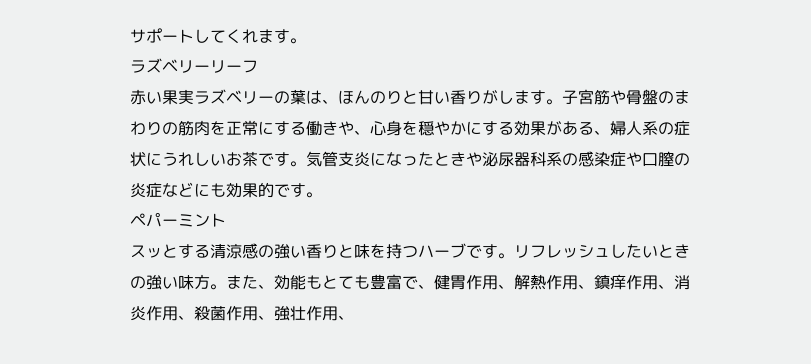サポートしてくれます。
ラズベリーリーフ
赤い果実ラズベリーの葉は、ほんのりと甘い香りがします。子宮筋や骨盤のまわりの筋肉を正常にする働きや、心身を穏やかにする効果がある、婦人系の症状にうれしいお茶です。気管支炎になったときや泌尿器科系の感染症や口膣の炎症などにも効果的です。
ペパーミント
スッとする清涼感の強い香りと味を持つハーブです。リフレッシュしたいときの強い味方。また、効能もとても豊富で、健胃作用、解熱作用、鎮痒作用、消炎作用、殺菌作用、強壮作用、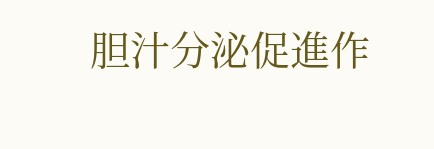胆汁分泌促進作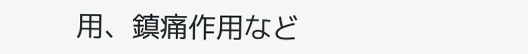用、鎮痛作用など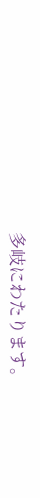多岐にわたります。